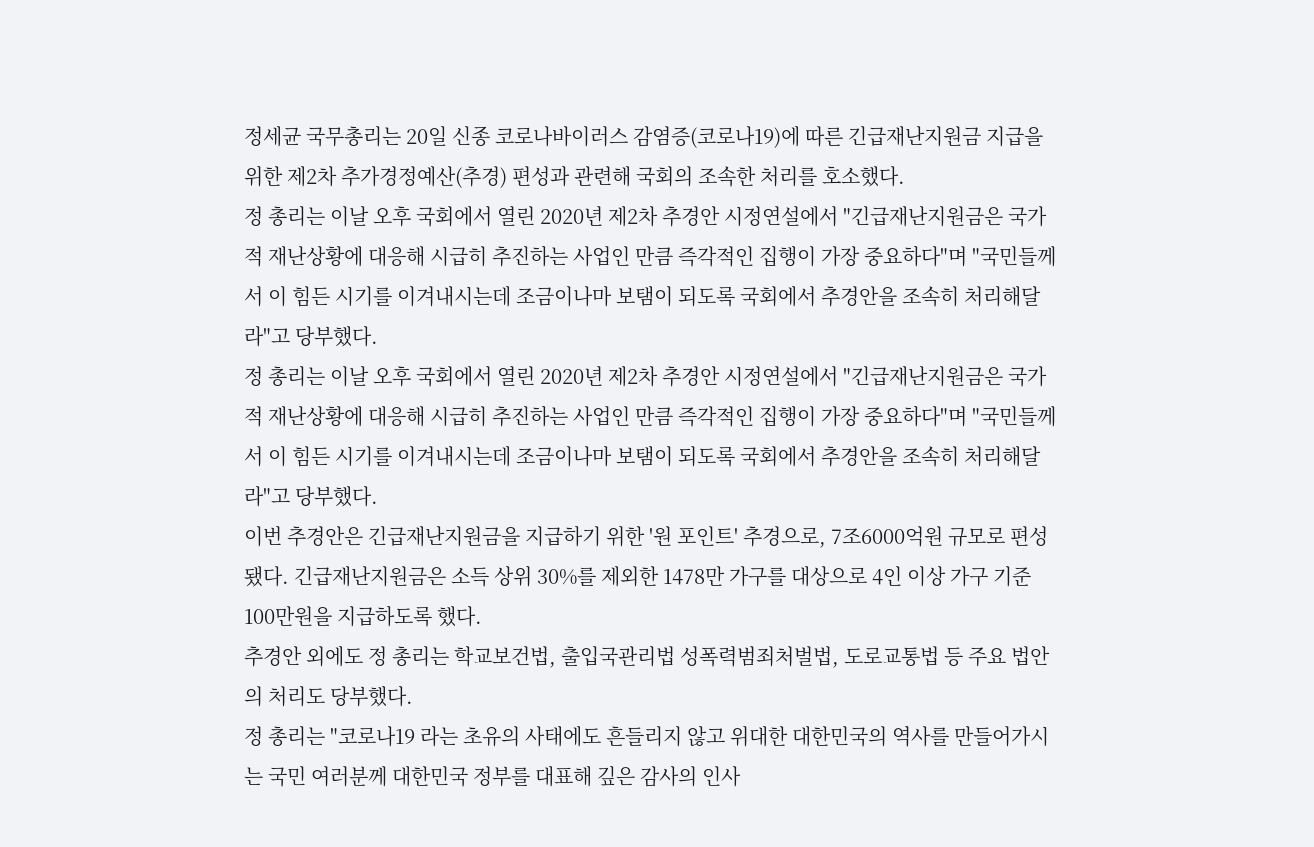정세균 국무총리는 20일 신종 코로나바이러스 감염증(코로나19)에 따른 긴급재난지원금 지급을 위한 제2차 추가경정예산(추경) 편성과 관련해 국회의 조속한 처리를 호소했다.
정 총리는 이날 오후 국회에서 열린 2020년 제2차 추경안 시정연설에서 "긴급재난지원금은 국가적 재난상황에 대응해 시급히 추진하는 사업인 만큼 즉각적인 집행이 가장 중요하다"며 "국민들께서 이 힘든 시기를 이겨내시는데 조금이나마 보탬이 되도록 국회에서 추경안을 조속히 처리해달라"고 당부했다.
정 총리는 이날 오후 국회에서 열린 2020년 제2차 추경안 시정연설에서 "긴급재난지원금은 국가적 재난상황에 대응해 시급히 추진하는 사업인 만큼 즉각적인 집행이 가장 중요하다"며 "국민들께서 이 힘든 시기를 이겨내시는데 조금이나마 보탬이 되도록 국회에서 추경안을 조속히 처리해달라"고 당부했다.
이번 추경안은 긴급재난지원금을 지급하기 위한 '원 포인트' 추경으로, 7조6000억원 규모로 편성됐다. 긴급재난지원금은 소득 상위 30%를 제외한 1478만 가구를 대상으로 4인 이상 가구 기준 100만원을 지급하도록 했다.
추경안 외에도 정 총리는 학교보건법, 출입국관리법 성폭력범죄처벌법, 도로교통법 등 주요 법안의 처리도 당부했다.
정 총리는 "코로나19 라는 초유의 사태에도 흔들리지 않고 위대한 대한민국의 역사를 만들어가시는 국민 여러분께 대한민국 정부를 대표해 깊은 감사의 인사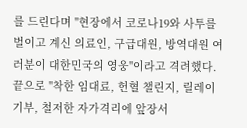를 드린다며 "현장에서 코로나19와 사투를 벌이고 계신 의료인, 구급대원, 방역대원 여러분이 대한민국의 영웅"이라고 격려했다.
끝으로 "착한 임대료, 헌혈 챌린지, 릴레이 기부, 철저한 자가격리에 앞장서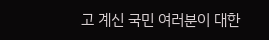고 계신 국민 여러분이 대한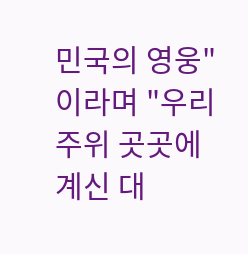민국의 영웅"이라며 "우리 주위 곳곳에 계신 대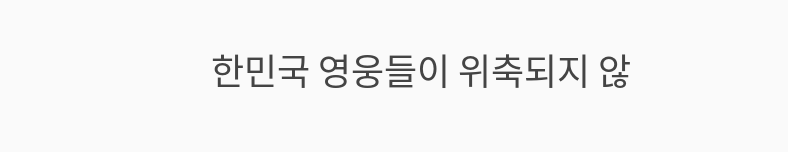한민국 영웅들이 위축되지 않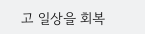고 일상을 회복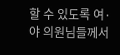할 수 있도록 여·야 의원님들께서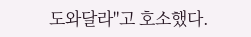도와달라"고 호소했다.